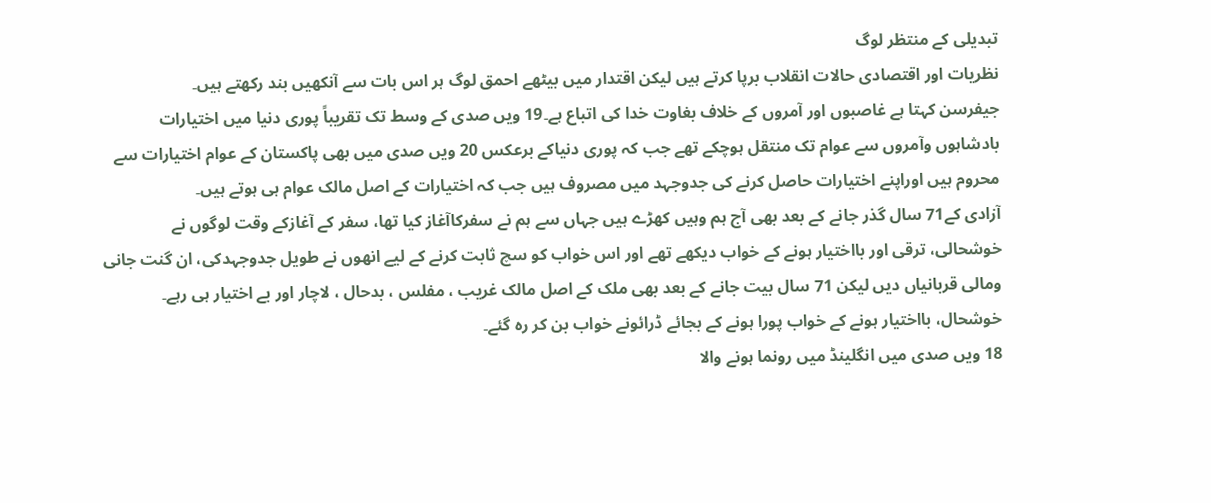تبدیلی کے منتظر لوگ
نظریات اور اقتصادی حالات انقلاب برپا کرتے ہیں لیکن اقتدار میں بیٹھے احمق لوگ ہر اس بات سے آنکھیں بند رکھتے ہیں۔
جیفرسن کہتا ہے غاصبوں اور آمروں کے خلاف بغاوت خدا کی اتباع ہے۔19 ویں صدی کے وسط تک تقریباً پوری دنیا میں اختیارات بادشاہوں وآمروں سے عوام تک منتقل ہوچکے تھے جب کہ پوری دنیاکے برعکس 20 ویں صدی میں بھی پاکستان کے عوام اختیارات سے محروم ہیں اوراپنے اختیارات حاصل کرنے کی جدوجہد میں مصروف ہیں جب کہ اختیارات کے اصل مالک عوام ہی ہوتے ہیں۔
آزادی کے71 سال گذر جانے کے بعد بھی آج ہم وہیں کھڑے ہیں جہاں سے ہم نے سفرکاآغاز کیا تھا، سفر کے آغازکے وقت لوگوں نے خوشحالی، ترقی اور بااختیار ہونے کے خواب دیکھے تھے اور اس خواب کو سچ ثابت کرنے کے لیے انھوں نے طویل جدوجہدکی، ان گنت جانی ومالی قربانیاں دیں لیکن 71 سال بیت جانے کے بعد بھی ملک کے اصل مالک غریب ، مفلس ، بدحال ، لاچار اور بے اختیار ہی رہے۔ خوشحال، بااختیار ہونے کے خواب پورا ہونے کے بجائے ڈرائونے خواب بن کر رہ گئے۔
18 ویں صدی میں انگلینڈ میں رونما ہونے والا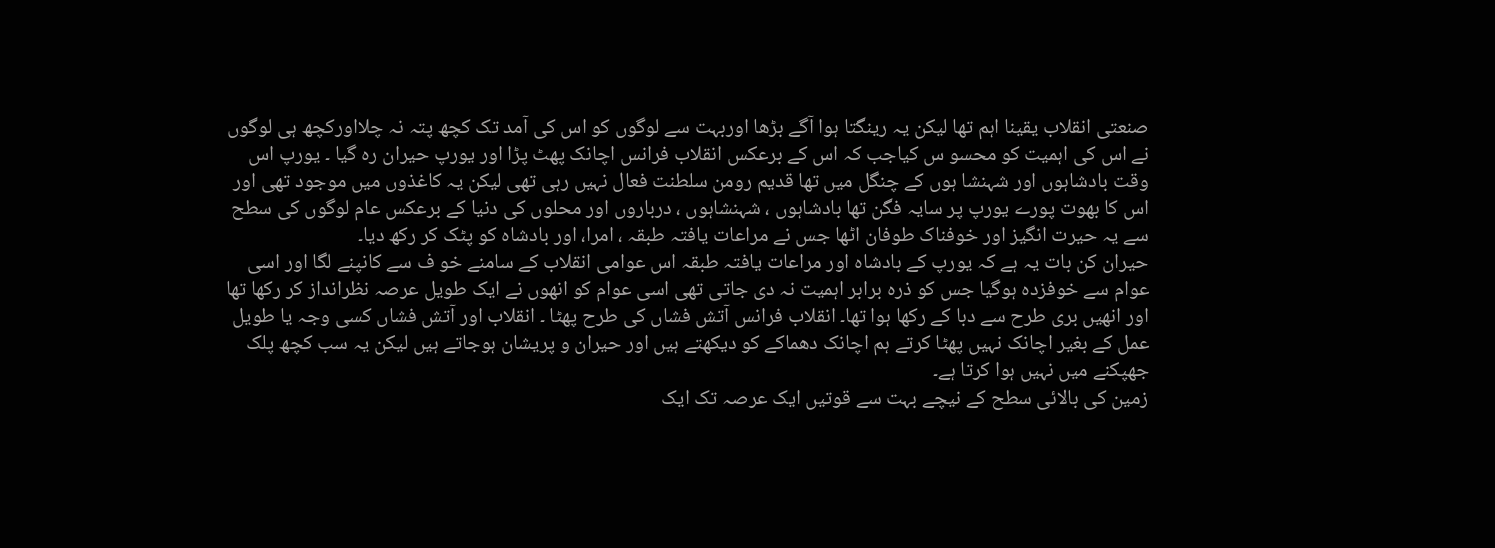صنعتی انقلاب یقینا اہم تھا لیکن یہ رینگتا ہوا آگے بڑھا اوربہت سے لوگوں کو اس کی آمد تک کچھ پتہ نہ چلااورکچھ ہی لوگوں نے اس کی اہمیت کو محسو س کیاجب کہ اس کے برعکس انقلاب فرانس اچانک پھٹ پڑا اور یورپ حیران رہ گیا ۔ یورپ اس وقت بادشاہوں اور شہنشا ہوں کے چنگل میں تھا قدیم رومن سلطنت فعال نہیں رہی تھی لیکن یہ کاغذوں میں موجود تھی اور اس کا بھوت پورے یورپ پر سایہ فگن تھا بادشاہوں ، شہنشاہوں ، درباروں اور محلوں کی دنیا کے برعکس عام لوگوں کی سطح سے یہ حیرت انگیز اور خوفناک طوفان اٹھا جس نے مراعات یافتہ طبقہ ، امرا، اور بادشاہ کو پٹک کر رکھ دیا۔
حیران کن بات یہ ہے کہ یورپ کے بادشاہ اور مراعات یافتہ طبقہ اس عوامی انقلاب کے سامنے خو ف سے کانپنے لگا اور اسی عوام سے خوفزدہ ہوگیا جس کو ذرہ برابر اہمیت نہ دی جاتی تھی اسی عوام کو انھوں نے ایک طویل عرصہ نظرانداز کر رکھا تھا اور انھیں بری طرح سے دبا کے رکھا ہوا تھا۔ انقلاب فرانس آتش فشاں کی طرح پھٹا ۔ انقلاب اور آتش فشاں کسی وجہ یا طویل عمل کے بغیر اچانک نہیں پھٹا کرتے ہم اچانک دھماکے کو دیکھتے ہیں اور حیران و پریشان ہوجاتے ہیں لیکن یہ سب کچھ پلک جھپکنے میں نہیں ہوا کرتا ہے۔
زمین کی بالائی سطح کے نیچے بہت سے قوتیں ایک عرصہ تک ایک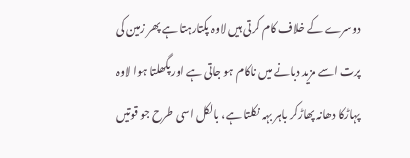دوسرے کے خلاف کام کرتی ہیں لاوہ پکتارہتا ہے پھر زمین کی پرت اسے مزید دبانے میں ناکام ہو جاتی ہے اور پگھلتا ہوا لاوہ پہاڑکا دھانہ پھاڑکر باہر بہہ نکلتا ہے، بالکل اسی طرح جو قوتیں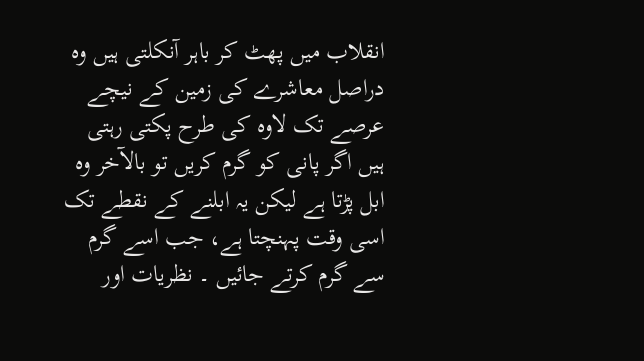انقلاب میں پھٹ کر باہر آنکلتی ہیں وہ دراصل معاشرے کی زمین کے نیچے عرصے تک لاوہ کی طرح پکتی رہتی ہیں اگر پانی کو گرم کریں تو بالآخر وہ ابل پڑتا ہے لیکن یہ ابلنے کے نقطے تک اسی وقت پہنچتا ہے، جب اسے گرم سے گرم کرتے جائیں ۔ نظریات اور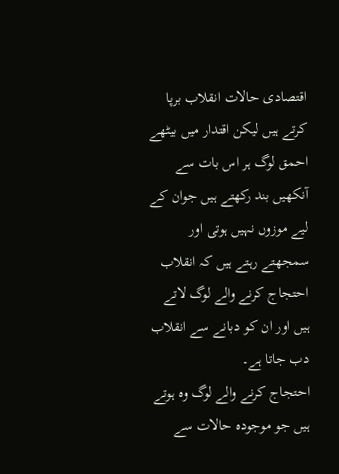اقتصادی حالات انقلاب برپا کرتے ہیں لیکن اقتدار میں بیٹھے احمق لوگ ہر اس بات سے آنکھیں بند رکھتے ہیں جوان کے لیے موزوں نہیں ہوتی اور سمجھتے رہتے ہیں کہ انقلاب احتجاج کرنے والے لوگ لاتے ہیں اور ان کو دبانے سے انقلاب دب جاتا ہے۔
احتجاج کرنے والے لوگ وہ ہوتے ہیں جو موجودہ حالات سے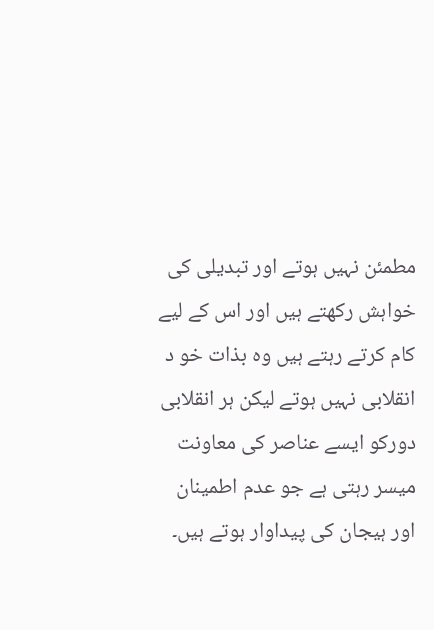مطمئن نہیں ہوتے اور تبدیلی کی خواہش رکھتے ہیں اور اس کے لیے کام کرتے رہتے ہیں وہ بذات خو د انقلابی نہیں ہوتے لیکن ہر انقلابی دورکو ایسے عناصر کی معاونت میسر رہتی ہے جو عدم اطمینان اور ہیجان کی پیداوار ہوتے ہیں۔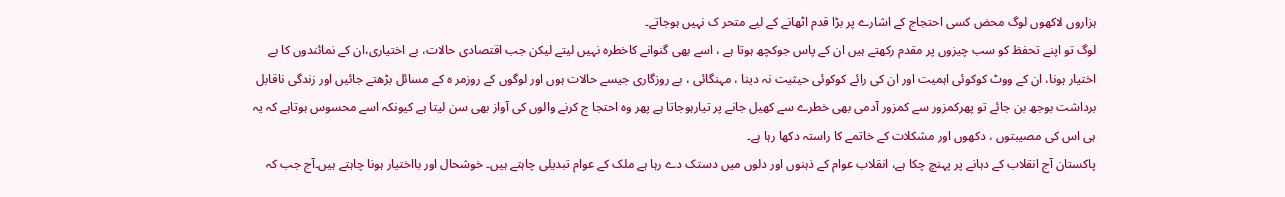ہزاروں لاکھوں لوگ محض کسی احتجاج کے اشارے پر بڑا قدم اٹھانے کے لیے متحر ک نہیں ہوجاتے۔
لوگ تو اپنے تحفظ کو سب چیزوں پر مقدم رکھتے ہیں ان کے پاس جوکچھ ہوتا ہے ، اسے بھی گنوانے کاخطرہ نہیں لیتے لیکن جب اقتصادی حالات، بے اختیاری،ان کے نمائندوں کا بے اختیار ہونا، ان کے ووٹ کوکوئی اہمیت اور ان کی رائے کوکوئی حیثیت نہ دینا ، مہنگائی ، بے روزگاری جیسے حالات ہوں اور لوگوں کے روزمر ہ کے مسائل بڑھتے جائیں اور زندگی ناقابل برداشت بوجھ بن جائے تو پھرکمزور سے کمزور آدمی بھی خطرے سے کھیل جانے پر تیارہوجاتا ہے پھر وہ احتجا ج کرنے والوں کی آواز بھی سن لیتا ہے کیونکہ اسے محسوس ہوتاہے کہ یہ ہی اس کی مصیبتوں ، دکھوں اور مشکلات کے خاتمے کا راستہ دکھا رہا ہے۔
پاکستان آج انقلاب کے دہانے پر پہنچ چکا ہے، انقلاب عوام کے ذہنوں اور دلوں میں دستک دے رہا ہے ملک کے عوام تبدیلی چاہتے ہیں۔ خوشحال اور بااختیار ہونا چاہتے ہیں۔آج جب کہ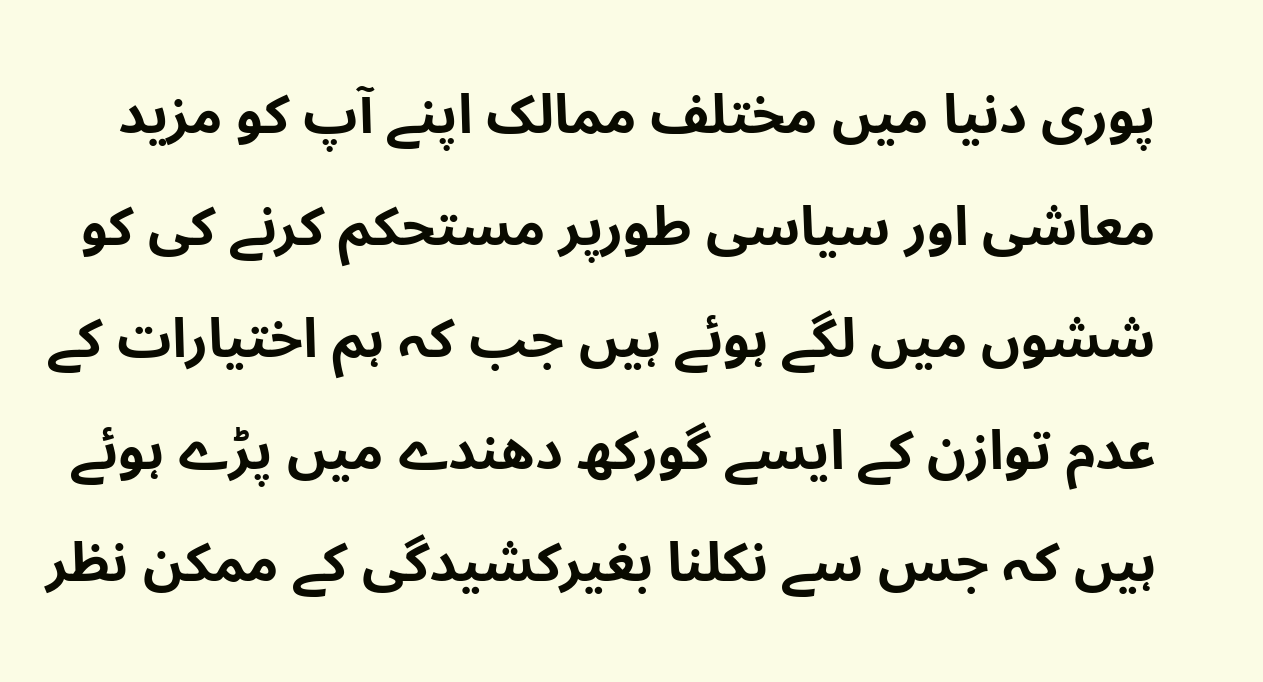پوری دنیا میں مختلف ممالک اپنے آپ کو مزید معاشی اور سیاسی طورپر مستحکم کرنے کی کو ششوں میں لگے ہوئے ہیں جب کہ ہم اختیارات کے عدم توازن کے ایسے گورکھ دھندے میں پڑے ہوئے ہیں کہ جس سے نکلنا بغیرکشیدگی کے ممکن نظر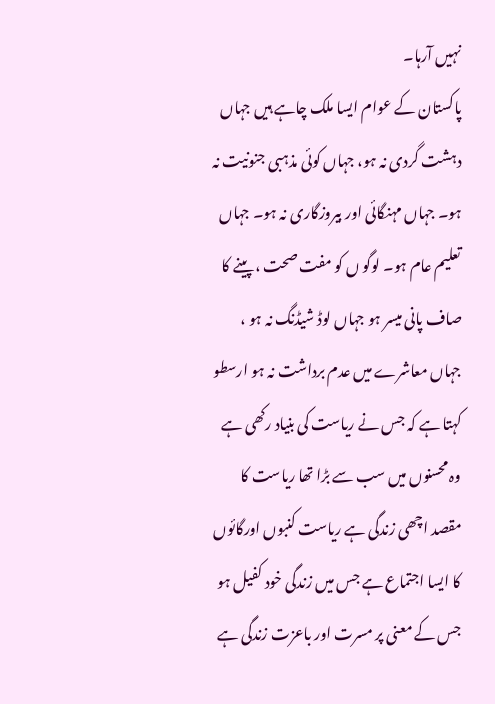نہیں آرہا۔
پاکستان کے عوام ایسا ملک چاہے ہیں جہاں دہشت گردی نہ ہو، جہاں کوئی مذہبی جنونیت نہ ہو۔ جہاں مہنگائی اور بیروزگاری نہ ہو۔ جہاں تعلیم عام ہو۔ لوگو ں کو مفت صحت ، پینے کا صاف پانی میسر ہو جہاں لوڈ شیڈنگ نہ ہو ، جہاں معاشرے میں عدم برداشت نہ ہو ارسطو کہتا ہے کہ جس نے ریاست کی بنیاد رکھی ہے وہ محسنوں میں سب سے بڑا تھا ریاست کا مقصد اچھی زندگی ہے ریاست کنبوں اورگائوں کا ایسا اجتماع ہے جس میں زندگی خود کفیل ہو جس کے معنی پر مسرت اور باعزت زندگی ہے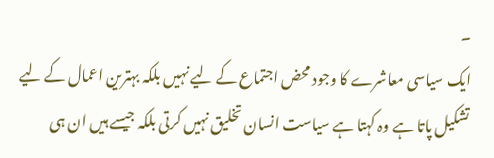۔
ایک سیاسی معاشرے کا وجود محض اجتماع کے لیے نہیں بلکہ بہترین اعمال کے لیے تشکیل پاتا ہے وہ کہتا ہے سیاست انسان تخلیق نہیں کرتی بلکہ جیسے ہیں ان ہی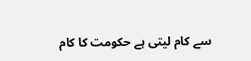سے کام لیتی ہے حکومت کا کام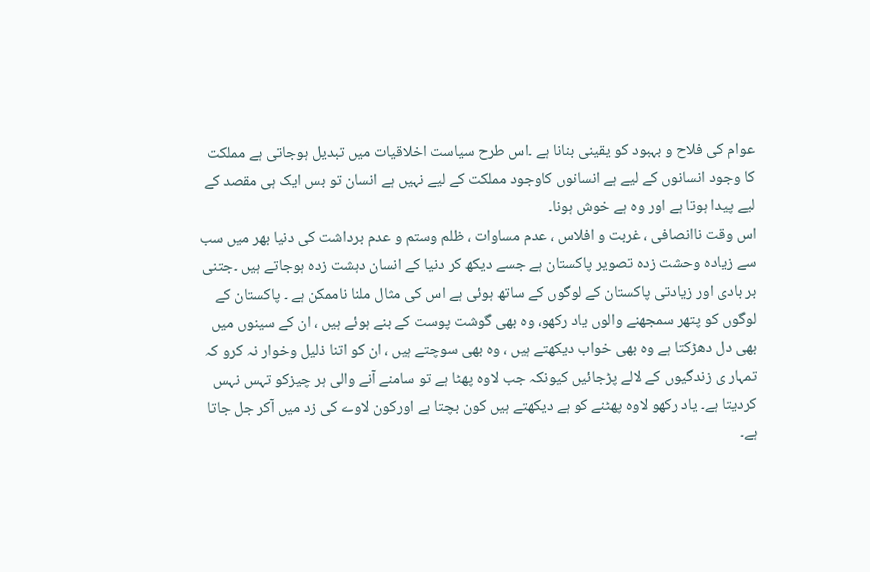عوام کی فلاح و بہبود کو یقینی بنانا ہے ۔اس طرح سیاست اخلاقیات میں تبدیل ہوجاتی ہے مملکت کا وجود انسانوں کے لیے ہے انسانوں کاوجود مملکت کے لیے نہیں ہے انسان تو بس ایک ہی مقصد کے لیے پیدا ہوتا ہے اور وہ ہے خوش ہونا۔
اس وقت ناانصافی ، غربت و افلاس ، عدم مساوات ، ظلم وستم و عدم برداشت کی دنیا بھر میں سب سے زیادہ وحشت زدہ تصویر پاکستان ہے جسے دیکھ کر دنیا کے انسان دہشت زدہ ہوجاتے ہیں ۔جتنی بر بادی اور زیادتی پاکستان کے لوگوں کے ساتھ ہوئی ہے اس کی مثال ملنا ناممکن ہے ۔ پاکستان کے لوگوں کو پتھر سمجھنے والوں یاد رکھو، وہ بھی گوشت پوست کے بنے ہوئے ہیں ، ان کے سینوں میں بھی دل دھڑکتا ہے وہ بھی خواب دیکھتے ہیں ، وہ بھی سوچتے ہیں ، ان کو اتنا ذلیل وخوار نہ کرو کہ تمہار ی زندگیوں کے لالے پڑجائیں کیونکہ جب لاوہ پھٹا ہے تو سامنے آنے والی ہر چیزکو تہس نہس کردیتا ہے۔ یاد رکھو لاوہ پھٹنے کو ہے دیکھتے ہیں کون بچتا ہے اورکون لاوے کی زد میں آکر جل جاتا ہے۔